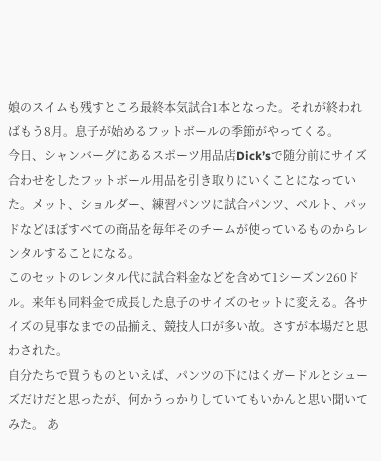娘のスイムも残すところ最終本気試合1本となった。それが終わればもう8月。息子が始めるフットボールの季節がやってくる。
今日、シャンバーグにあるスポーツ用品店Dick’sで随分前にサイズ合わせをしたフットボール用品を引き取りにいくことになっていた。メット、ショルダー、練習パンツに試合パンツ、ベルト、パッドなどほぼすべての商品を毎年そのチームが使っているものからレンタルすることになる。
このセットのレンタル代に試合料金などを含めて1シーズン260ドル。来年も同料金で成長した息子のサイズのセットに変える。各サイズの見事なまでの品揃え、競技人口が多い故。さすが本場だと思わされた。
自分たちで買うものといえば、パンツの下にはくガードルとシューズだけだと思ったが、何かうっかりしていてもいかんと思い聞いてみた。 あ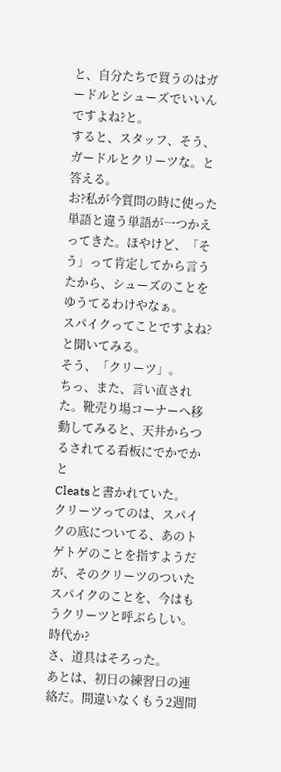と、自分たちで買うのはガードルとシューズでいいんですよね?と。
すると、スタッフ、そう、ガードルとクリーツな。と答える。
お?私が今質問の時に使った単語と違う単語が一つかえってきた。ほやけど、「そう」って肯定してから言うたから、シューズのことをゆうてるわけやなぁ。
スパイクってことですよね?と聞いてみる。
そう、「クリーツ」。
ちっ、また、言い直された。靴売り場コーナーへ移動してみると、天井からつるされてる看板にでかでかと
Cleatsと書かれていた。
クリーツってのは、スパイクの底についてる、あのトゲトゲのことを指すようだが、そのクリーツのついたスパイクのことを、今はもうクリーツと呼ぶらしい。時代か?
さ、道具はそろった。
あとは、初日の練習日の連絡だ。間違いなくもう2週間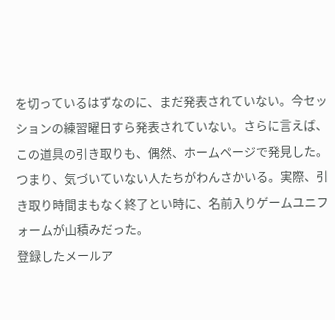を切っているはずなのに、まだ発表されていない。今セッションの練習曜日すら発表されていない。さらに言えば、この道具の引き取りも、偶然、ホームページで発見した。つまり、気づいていない人たちがわんさかいる。実際、引き取り時間まもなく終了とい時に、名前入りゲームユニフォームが山積みだった。
登録したメールア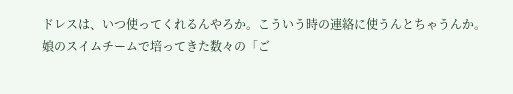ドレスは、いつ使ってくれるんやろか。こういう時の連絡に使うんとちゃうんか。
娘のスイムチームで培ってきた数々の「ご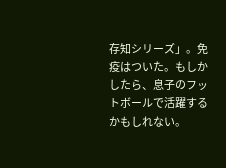存知シリーズ」。免疫はついた。もしかしたら、息子のフットボールで活躍するかもしれない。